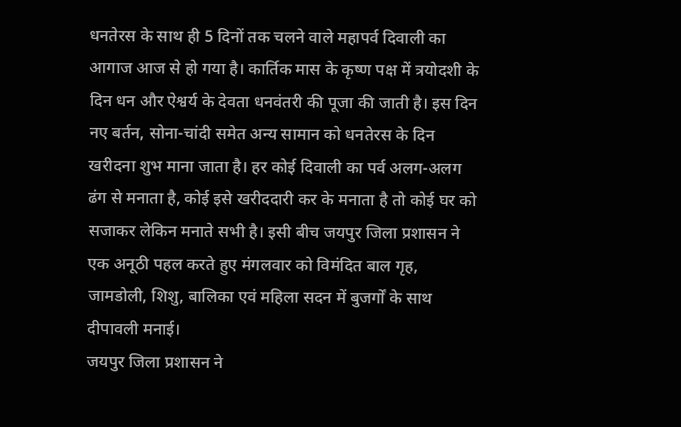धनतेरस के साथ ही 5 दिनों तक चलने वाले महापर्व दिवाली का आगाज आज से हो गया है। कार्तिक मास के कृष्ण पक्ष में त्रयोदशी के दिन धन और ऐश्वर्य के देवता धनवंतरी की पूजा की जाती है। इस दिन नए बर्तन, सोना-चांदी समेत अन्य सामान को धनतेरस के दिन खरीदना शुभ माना जाता है। हर कोई दिवाली का पर्व अलग-अलग ढंग से मनाता है, कोई इसे खरीददारी कर के मनाता है तो कोई घर को सजाकर लेकिन मनाते सभी है। इसी बीच जयपुर जिला प्रशासन ने एक अनूठी पहल करते हुए मंगलवार को विमंदित बाल गृह, जामडोली, शिशु, बालिका एवं महिला सदन में बुजर्गों के साथ दीपावली मनाई।
जयपुर जिला प्रशासन ने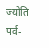ज्योति पर्व-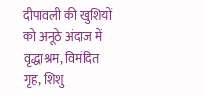दीपावली की खुशियों को अनूठे अंदाज में वृद्धाश्रम, विमंदित गृह, शिशु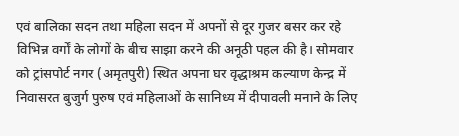एवं बालिका सदन तथा महिला सदन में अपनों से दूर गुजर बसर कर रहे विभिन्न वर्गों के लोगों के बीच साझा करने की अनूठी पहल की है। सोमवार को ट्रांसपोर्ट नगर (अमृतपुरी) स्थित अपना घर वृद्धाश्रम कल्याण केन्द्र में निवासरत बुजुर्ग पुरुष एवं महिलाओं के सानिध्य में दीपावली मनाने के लिए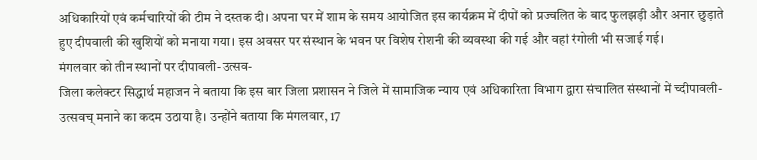अधिकारियों एवं कर्मचारियों की टीम ने दस्तक दी। अपना घर में शाम के समय आयोजित इस कार्यक्रम में दीपों को प्रज्वलित के बाद फुलझड़ी और अनार छुड़ाते हुए दीपवाली की खुशियों को मनाया गया। इस अवसर पर संस्थान के भवन पर विशेष रोशनी की व्यवस्था की गई और वहां रंगोली भी सजाई गई।
मंगलवार को तीन स्थानों पर दीपावली-उत्सव-
जिला कलेक्टर सिद्धार्थ महाजन ने बताया कि इस बार जिला प्रशासन ने जिले में सामाजिक न्याय एवं अधिकारिता विभाग द्वारा संचालित संस्थानों में च्दीपावली-उत्सवच् मनाने का कदम उठाया है। उन्होंने बताया कि मंगलवार, 17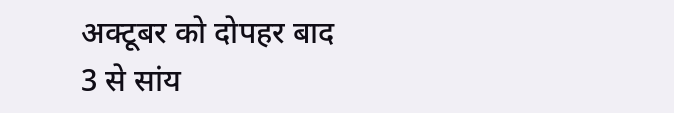अक्टूबर को दोपहर बाद 3 से सांय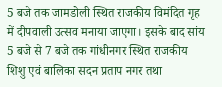5 बजे तक जामडोली स्थित राजकीय विमंदित गृह में दीपवाली उत्सव मनाया जाएगा। इसके बाद सांय 5 बजे से 7 बजे तक गांधीनगर स्थित राजकीय शिशु एवं बालिका सदन प्रताप नगर तथा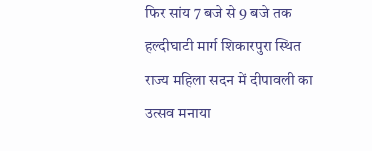फिर सांय 7 बजे से 9 बजे तक हल्दीघाटी मार्ग शिकारपुरा स्थित राज्य महिला सदन में दीपावली का उत्सव मनाया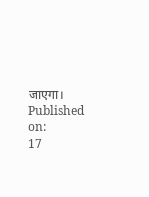जाएगा।
Published on:
17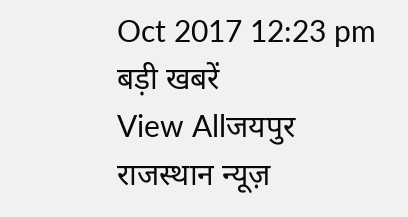Oct 2017 12:23 pm
बड़ी खबरें
View Allजयपुर
राजस्थान न्यूज़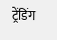ट्रेंडिंग